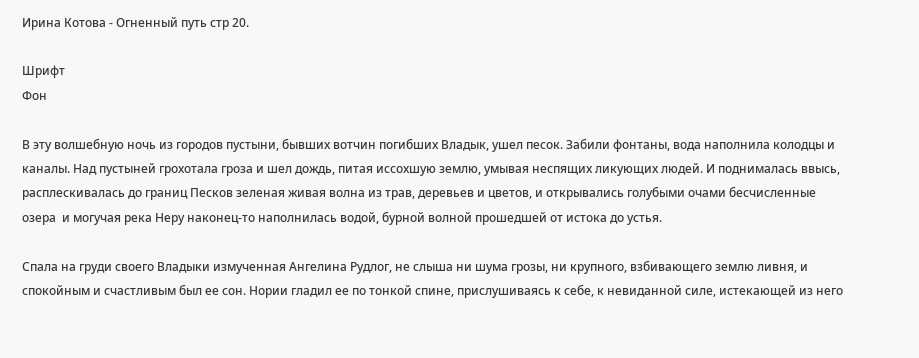Ирина Котова - Огненный путь стр 20.

Шрифт
Фон

В эту волшебную ночь из городов пустыни, бывших вотчин погибших Владык, ушел песок. Забили фонтаны, вода наполнила колодцы и каналы. Над пустыней грохотала гроза и шел дождь, питая иссохшую землю, умывая неспящих ликующих людей. И поднималась ввысь, расплескивалась до границ Песков зеленая живая волна из трав, деревьев и цветов, и открывались голубыми очами бесчисленные озера  и могучая река Неру наконец-то наполнилась водой, бурной волной прошедшей от истока до устья.

Спала на груди своего Владыки измученная Ангелина Рудлог, не слыша ни шума грозы, ни крупного, взбивающего землю ливня, и спокойным и счастливым был ее сон. Нории гладил ее по тонкой спине, прислушиваясь к себе, к невиданной силе, истекающей из него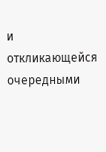и откликающейся очередными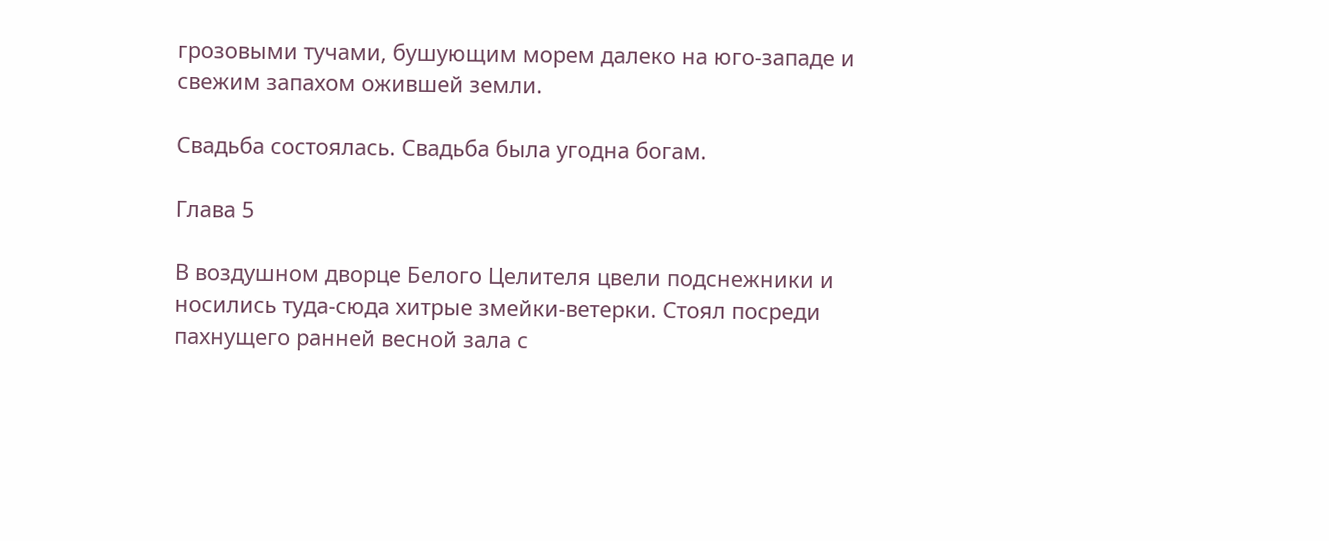грозовыми тучами, бушующим морем далеко на юго-западе и свежим запахом ожившей земли.

Свадьба состоялась. Свадьба была угодна богам.

Глава 5

В воздушном дворце Белого Целителя цвели подснежники и носились туда-сюда хитрые змейки-ветерки. Стоял посреди пахнущего ранней весной зала с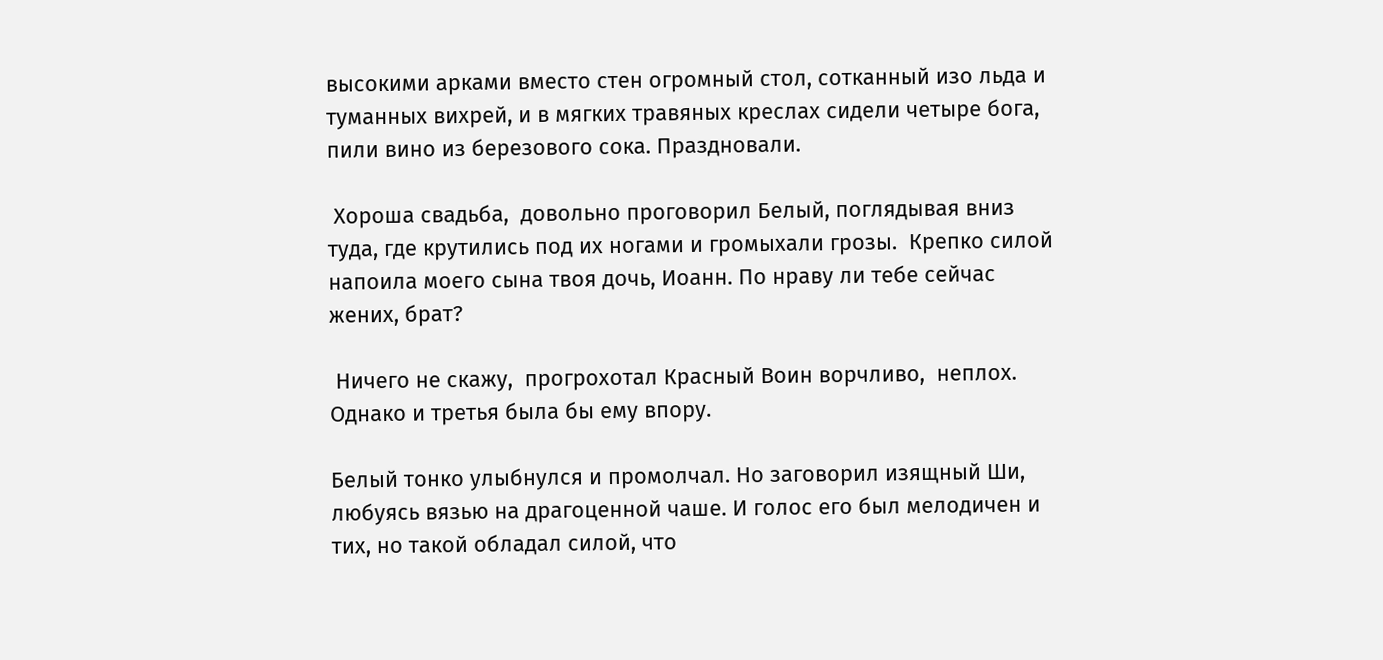высокими арками вместо стен огромный стол, сотканный изо льда и туманных вихрей, и в мягких травяных креслах сидели четыре бога, пили вино из березового сока. Праздновали.

 Хороша свадьба,  довольно проговорил Белый, поглядывая вниз  туда, где крутились под их ногами и громыхали грозы.  Крепко силой напоила моего сына твоя дочь, Иоанн. По нраву ли тебе сейчас жених, брат?

 Ничего не скажу,  прогрохотал Красный Воин ворчливо,  неплох. Однако и третья была бы ему впору.

Белый тонко улыбнулся и промолчал. Но заговорил изящный Ши, любуясь вязью на драгоценной чаше. И голос его был мелодичен и тих, но такой обладал силой, что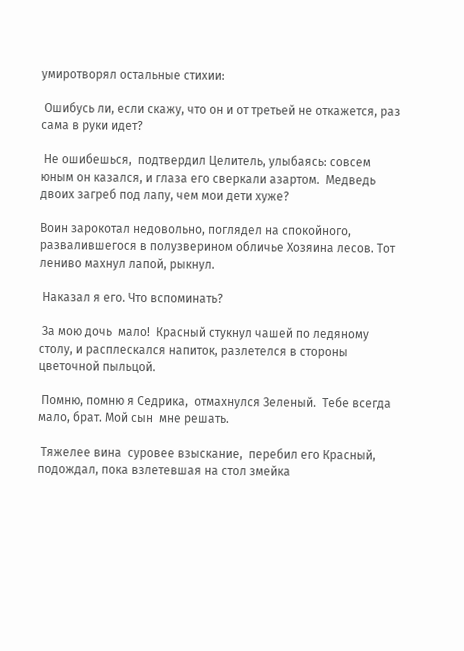умиротворял остальные стихии:

 Ошибусь ли, если скажу, что он и от третьей не откажется, раз сама в руки идет?

 Не ошибешься,  подтвердил Целитель, улыбаясь: совсем юным он казался, и глаза его сверкали азартом.  Медведь двоих загреб под лапу, чем мои дети хуже?

Воин зарокотал недовольно, поглядел на спокойного, развалившегося в полузверином обличье Хозяина лесов. Тот лениво махнул лапой, рыкнул.

 Наказал я его. Что вспоминать?

 За мою дочь  мало!  Красный стукнул чашей по ледяному столу, и расплескался напиток, разлетелся в стороны цветочной пыльцой.

 Помню, помню я Седрика,  отмахнулся Зеленый.  Тебе всегда мало, брат. Мой сын  мне решать.

 Тяжелее вина  суровее взыскание,  перебил его Красный, подождал, пока взлетевшая на стол змейка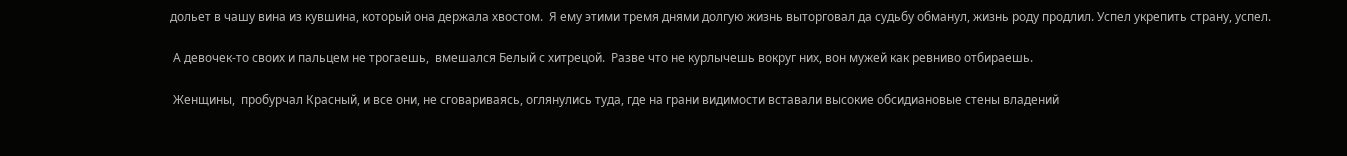дольет в чашу вина из кувшина, который она держала хвостом.  Я ему этими тремя днями долгую жизнь выторговал да судьбу обманул, жизнь роду продлил. Успел укрепить страну, успел.

 А девочек-то своих и пальцем не трогаешь,  вмешался Белый с хитрецой.  Разве что не курлычешь вокруг них, вон мужей как ревниво отбираешь.

 Женщины,  пробурчал Красный, и все они, не сговариваясь, оглянулись туда, где на грани видимости вставали высокие обсидиановые стены владений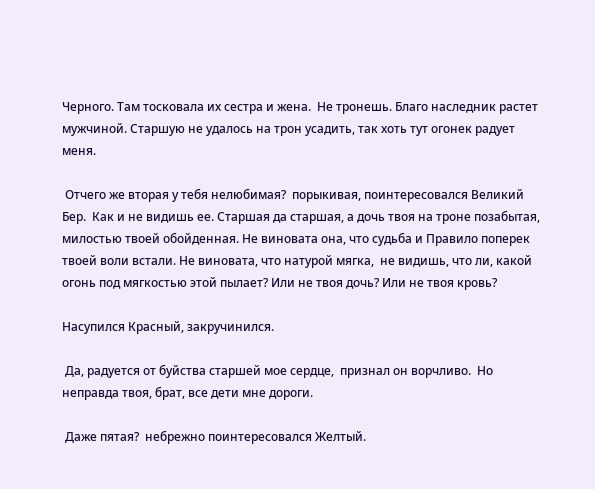Черного. Там тосковала их сестра и жена.  Не тронешь. Благо наследник растет мужчиной. Старшую не удалось на трон усадить, так хоть тут огонек радует меня.

 Отчего же вторая у тебя нелюбимая?  порыкивая, поинтересовался Великий Бер.  Как и не видишь ее. Старшая да старшая, а дочь твоя на троне позабытая, милостью твоей обойденная. Не виновата она, что судьба и Правило поперек твоей воли встали. Не виновата, что натурой мягка,  не видишь, что ли, какой огонь под мягкостью этой пылает? Или не твоя дочь? Или не твоя кровь?

Насупился Красный, закручинился.

 Да, радуется от буйства старшей мое сердце,  признал он ворчливо.  Но неправда твоя, брат, все дети мне дороги.

 Даже пятая?  небрежно поинтересовался Желтый.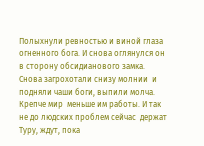Полыхнули ревностью и виной глаза огненного бога. И снова оглянулся он в сторону обсидианового замка. Снова загрохотали снизу молнии  и подняли чаши боги, выпили молча. Крепче мир  меньше им работы. И так не до людских проблем сейчас  держат Туру, ждут, пока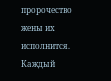пророчество жены их исполнится. Каждый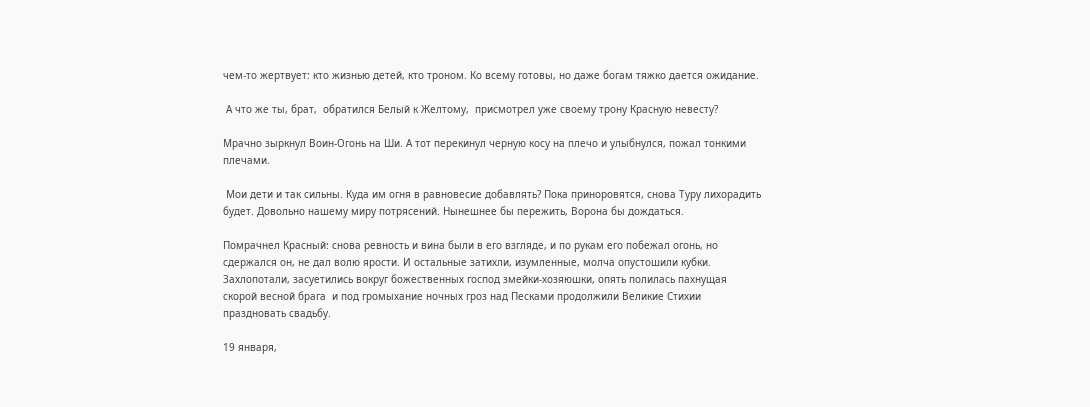чем-то жертвует: кто жизнью детей, кто троном. Ко всему готовы, но даже богам тяжко дается ожидание.

 А что же ты, брат,  обратился Белый к Желтому,  присмотрел уже своему трону Красную невесту?

Мрачно зыркнул Воин-Огонь на Ши. А тот перекинул черную косу на плечо и улыбнулся, пожал тонкими плечами.

 Мои дети и так сильны. Куда им огня в равновесие добавлять? Пока приноровятся, снова Туру лихорадить будет. Довольно нашему миру потрясений. Нынешнее бы пережить, Ворона бы дождаться.

Помрачнел Красный: снова ревность и вина были в его взгляде, и по рукам его побежал огонь, но сдержался он, не дал волю ярости. И остальные затихли, изумленные, молча опустошили кубки. Захлопотали, засуетились вокруг божественных господ змейки-хозяюшки, опять полилась пахнущая скорой весной брага  и под громыхание ночных гроз над Песками продолжили Великие Стихии праздновать свадьбу.

19 января,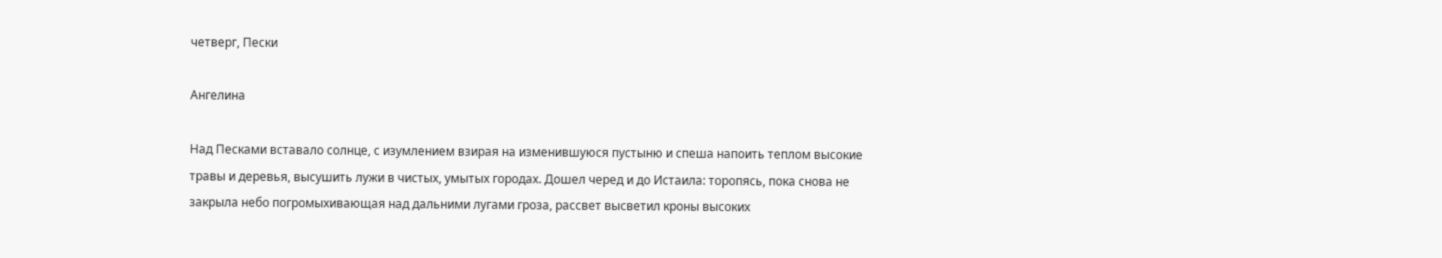четверг, Пески

Ангелина

Над Песками вставало солнце, с изумлением взирая на изменившуюся пустыню и спеша напоить теплом высокие травы и деревья, высушить лужи в чистых, умытых городах. Дошел черед и до Истаила: торопясь, пока снова не закрыла небо погромыхивающая над дальними лугами гроза, рассвет высветил кроны высоких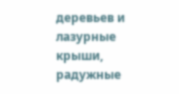деревьев и лазурные крыши, радужные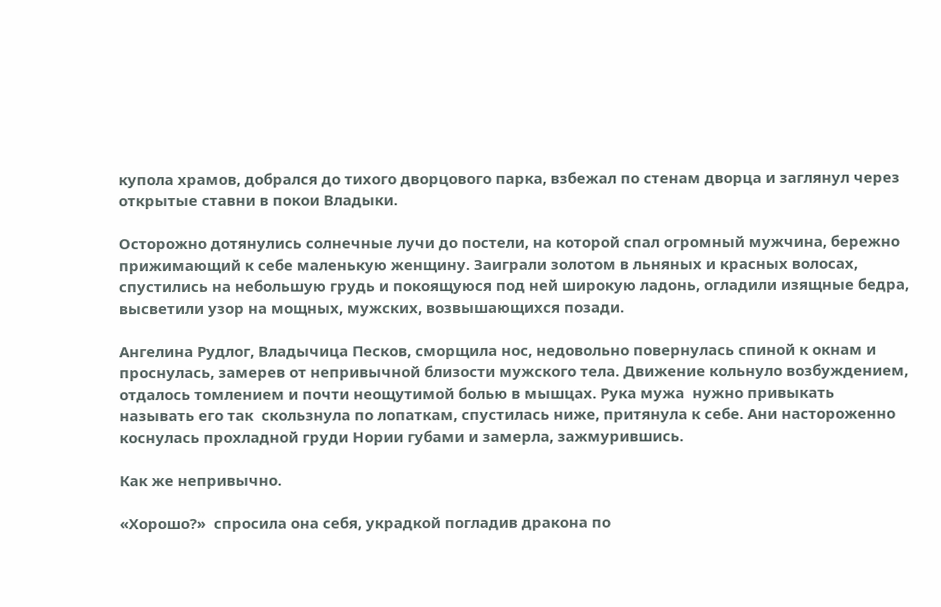купола храмов, добрался до тихого дворцового парка, взбежал по стенам дворца и заглянул через открытые ставни в покои Владыки.

Осторожно дотянулись солнечные лучи до постели, на которой спал огромный мужчина, бережно прижимающий к себе маленькую женщину. Заиграли золотом в льняных и красных волосах, спустились на небольшую грудь и покоящуюся под ней широкую ладонь, огладили изящные бедра, высветили узор на мощных, мужских, возвышающихся позади.

Ангелина Рудлог, Владычица Песков, сморщила нос, недовольно повернулась спиной к окнам и проснулась, замерев от непривычной близости мужского тела. Движение кольнуло возбуждением, отдалось томлением и почти неощутимой болью в мышцах. Рука мужа  нужно привыкать называть его так  скользнула по лопаткам, спустилась ниже, притянула к себе. Ани настороженно коснулась прохладной груди Нории губами и замерла, зажмурившись.

Как же непривычно.

«Хорошо?»  спросила она себя, украдкой погладив дракона по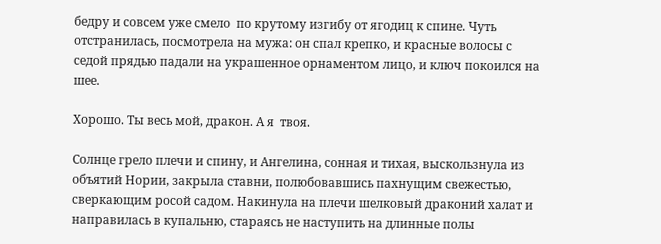бедру и совсем уже смело  по крутому изгибу от ягодиц к спине. Чуть отстранилась, посмотрела на мужа: он спал крепко, и красные волосы с седой прядью падали на украшенное орнаментом лицо, и ключ покоился на шее.

Хорошо. Ты весь мой, дракон. А я  твоя.

Солнце грело плечи и спину, и Ангелина, сонная и тихая, выскользнула из объятий Нории, закрыла ставни, полюбовавшись пахнущим свежестью, сверкающим росой садом. Накинула на плечи шелковый драконий халат и направилась в купальню, стараясь не наступить на длинные полы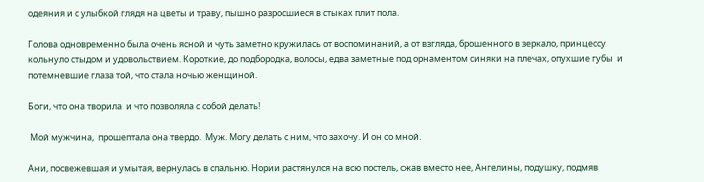одеяния и с улыбкой глядя на цветы и траву, пышно разросшиеся в стыках плит пола.

Голова одновременно была очень ясной и чуть заметно кружилась от воспоминаний, а от взгляда, брошенного в зеркало, принцессу кольнуло стыдом и удовольствием. Короткие, до подбородка, волосы, едва заметные под орнаментом синяки на плечах, опухшие губы  и потемневшие глаза той, что стала ночью женщиной.

Боги, что она творила  и что позволяла с собой делать!

 Мой мужчина,  прошептала она твердо.  Муж. Могу делать с ним, что захочу. И он со мной.

Ани, посвежевшая и умытая, вернулась в спальню. Нории растянулся на всю постель, сжав вместо нее, Ангелины, подушку, подмяв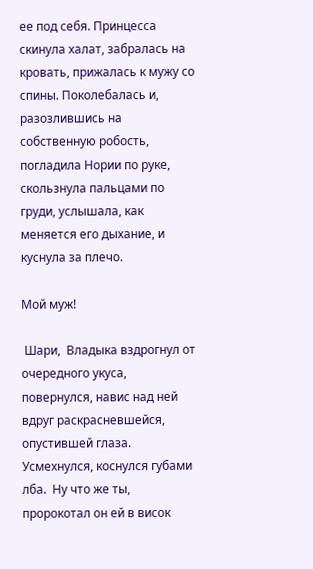ее под себя. Принцесса скинула халат, забралась на кровать, прижалась к мужу со спины. Поколебалась и, разозлившись на собственную робость, погладила Нории по руке, скользнула пальцами по груди, услышала, как меняется его дыхание, и куснула за плечо.

Мой муж!

 Шари,  Владыка вздрогнул от очередного укуса, повернулся, навис над ней  вдруг раскрасневшейся, опустившей глаза. Усмехнулся, коснулся губами лба.  Ну что же ты,  пророкотал он ей в висок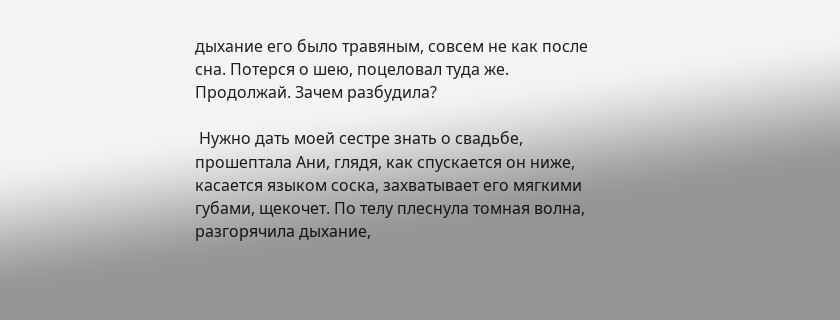дыхание его было травяным, совсем не как после сна. Потерся о шею, поцеловал туда же.  Продолжай. Зачем разбудила?

 Нужно дать моей сестре знать о свадьбе,  прошептала Ани, глядя, как спускается он ниже, касается языком соска, захватывает его мягкими губами, щекочет. По телу плеснула томная волна, разгорячила дыхание,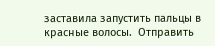заставила запустить пальцы в красные волосы.  Отправить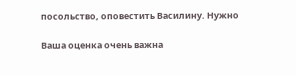посольство, оповестить Василину. Нужно

Ваша оценка очень важна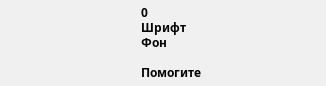0
Шрифт
Фон

Помогите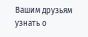Вашим друзьям узнать о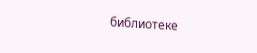библиотеке